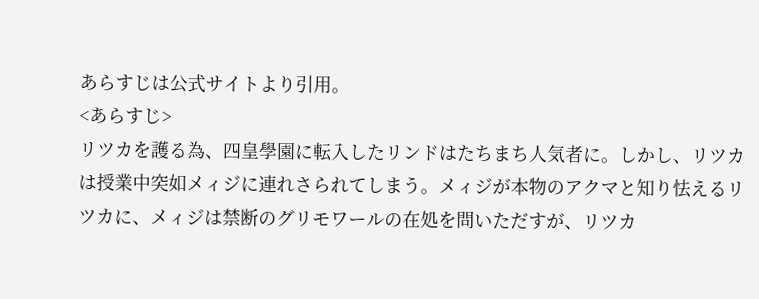あらすじは公式サイトより引用。
<あらすじ>
リツカを護る為、四皇學園に転入したリンドはたちまち人気者に。しかし、リツカは授業中突如メィジに連れさられてしまう。メィジが本物のアクマと知り怯えるリツカに、メィジは禁断のグリモワールの在処を問いただすが、リツカ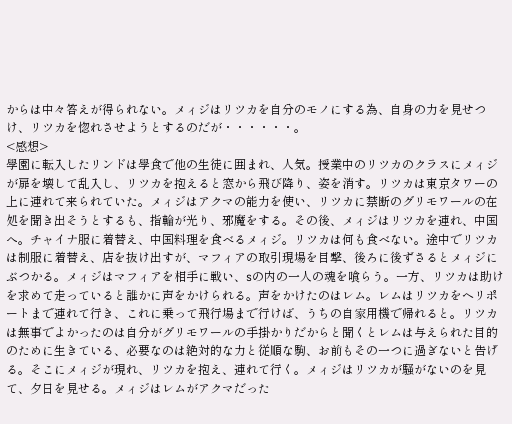からは中々答えが得られない。メィジはリツカを自分のモノにする為、自身の力を見せつけ、リツカを惚れさせようとするのだが・・・・・・。
<感想>
學園に転入したリンドは學食で他の生徒に囲まれ、人気。授業中のリツカのクラスにメィジが扉を壊して乱入し、リツカを抱えると窓から飛び降り、姿を消す。リツカは東京タワーの上に連れて来られていた。メィジはアクマの能力を使い、リツカに禁断のグリモワールの在処を聞き出そうとするも、指輪が光り、邪魔をする。その後、メィジはリツカを連れ、中国へ。チャイナ服に着替え、中国料理を食べるメィジ。リツカは何も食べない。途中でリツカは制服に着替え、店を抜け出すが、マフィアの取引現場を目撃、後ろに後ずさるとメィジにぶつかる。メィジはマフィアを相手に戦い、sの内の一人の魂を喰らう。一方、リツカは助けを求めて走っていると誰かに声をかけられる。声をかけたのはレム。レムはリツカをヘリポートまで連れて行き、これに乗って飛行場まで行けば、うちの自家用機で帰れると。リツカは無事でよかったのは自分がグリモワールの手掛かりだからと聞くとレムは与えられた目的のために生きている、必要なのは絶対的な力と従順な駒、お前もその一つに過ぎないと告げる。そこにメィジが現れ、リツカを抱え、連れて行く。メィジはリツカが騒がないのを見て、夕日を見せる。メィジはレムがアクマだった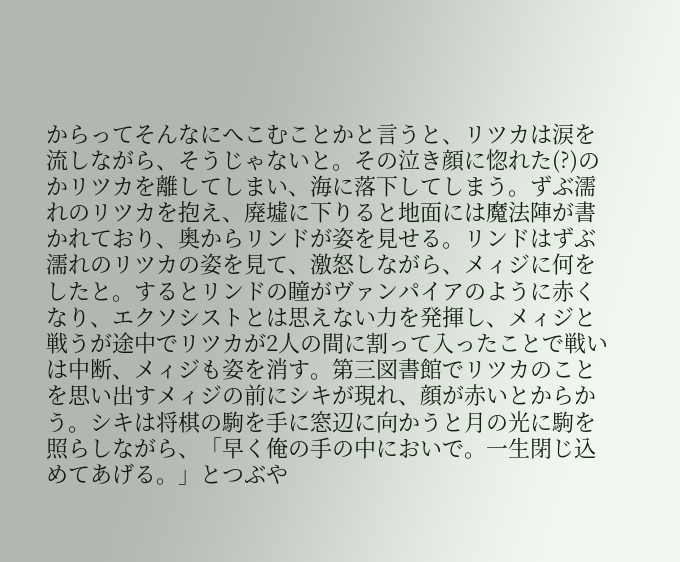からってそんなにへこむことかと言うと、リツカは涙を流しながら、そうじゃないと。その泣き顔に惚れた(?)のかリツカを離してしまい、海に落下してしまう。ずぶ濡れのリツカを抱え、廃墟に下りると地面には魔法陣が書かれており、奥からリンドが姿を見せる。リンドはずぶ濡れのリツカの姿を見て、激怒しながら、メィジに何をしたと。するとリンドの瞳がヴァンパイアのように赤くなり、エクソシストとは思えない力を発揮し、メィジと戦うが途中でリツカが2人の間に割って入ったことで戦いは中断、メィジも姿を消す。第三図書館でリツカのことを思い出すメィジの前にシキが現れ、顔が赤いとからかう。シキは将棋の駒を手に窓辺に向かうと月の光に駒を照らしながら、「早く俺の手の中においで。一生閉じ込めてあげる。」とつぶや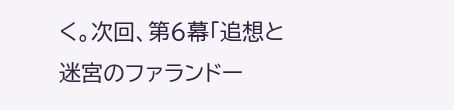く。次回、第6幕「追想と迷宮のファランドー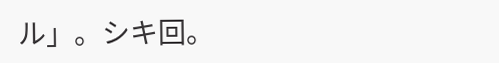ル」。シキ回。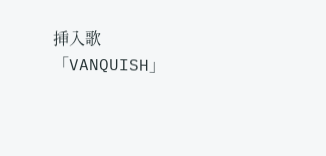挿入歌「VANQUISH」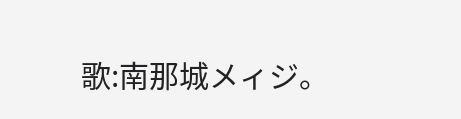歌:南那城メィジ。